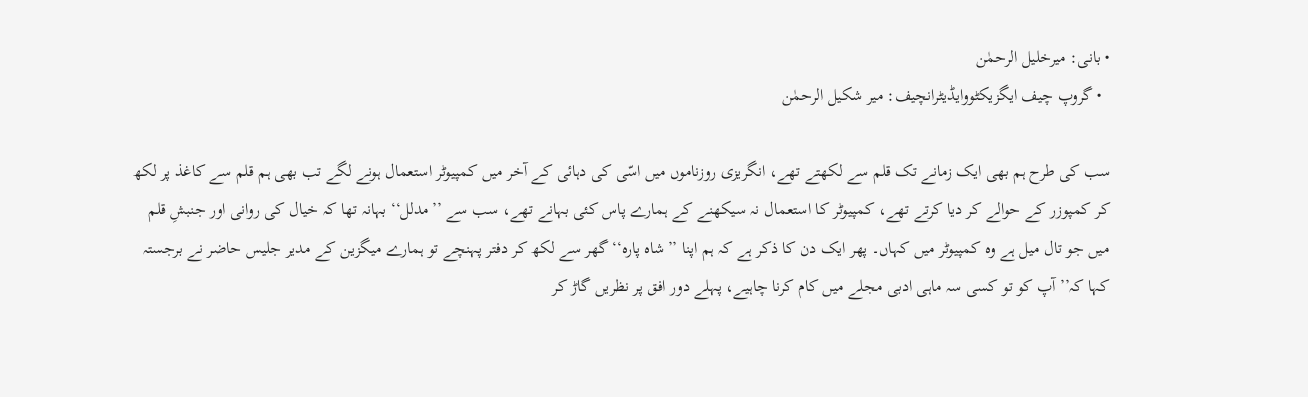• بانی: میرخلیل الرحمٰن
  • گروپ چیف ایگزیکٹووایڈیٹرانچیف: میر شکیل الرحمٰن

سب کی طرح ہم بھی ایک زمانے تک قلم سے لکھتے تھے، انگریزی روزناموں میں اسّی کی دہائی کے آخر میں کمپیوٹر استعمال ہونے لگے تب بھی ہم قلم سے کاغذ پر لکھ کر کمپوزر کے حوالے کر دیا کرتے تھے، کمپیوٹر کا استعمال نہ سیکھنے کے ہمارے پاس کئی بہانے تھے، سب سے ’’مدلل‘‘ بہانہ تھا کہ خیال کی روانی اور جنبشِ قلم میں جو تال میل ہے وہ کمپیوٹر میں کہاں۔ پھر ایک دن کا ذکر ہے کہ ہم اپنا ’’شاہ پارہ‘‘گھر سے لکھ کر دفتر پہنچے تو ہمارے میگزین کے مدیر جلیس حاضر نے برجستہ کہا کہ’’آپ کو تو کسی سہ ماہی ادبی مجلے میں کام کرنا چاہیے، پہلے دور افق پر نظریں گاڑ کر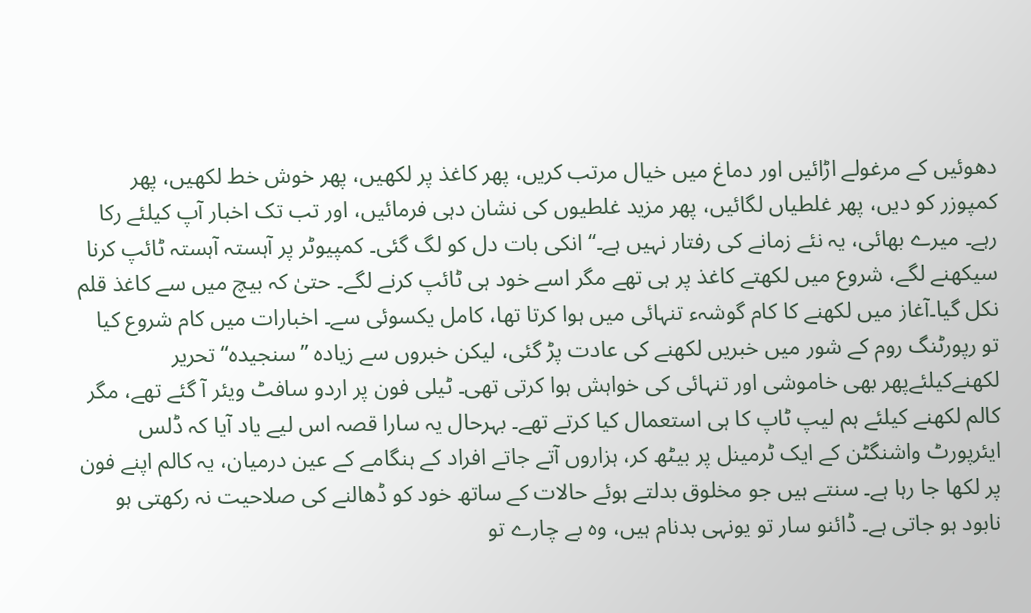دھوئیں کے مرغولے اڑائیں اور دماغ میں خیال مرتب کریں، پھر کاغذ پر لکھیں، پھر خوش خط لکھیں، پھر کمپوزر کو دیں، پھر غلطیاں لگائیں، پھر مزید غلطیوں کی نشان دہی فرمائیں، اور تب تک اخبار آپ کیلئے رکا رہے۔ میرے بھائی، یہ نئے زمانے کی رفتار نہیں ہے۔‘‘ انکی بات دل کو لگ گئی۔ کمپیوٹر پر آہستہ آہستہ ٹائپ کرنا سیکھنے لگے، شروع میں لکھتے کاغذ پر ہی تھے مگر اسے خود ہی ٹائپ کرنے لگے۔ حتیٰ کہ بیچ میں سے کاغذ قلم نکل گیا۔آغاز میں لکھنے کا کام گوشہء تنہائی میں ہوا کرتا تھا، کامل یکسوئی سے۔ اخبارات میں کام شروع کیا تو رپورٹنگ روم کے شور میں خبریں لکھنے کی عادت پڑ گئی، لیکن خبروں سے زیادہ ’’سنجیدہ‘‘تحریر لکھنےکیلئےپھر بھی خاموشی اور تنہائی کی خواہش ہوا کرتی تھی۔ ٹیلی فون پر اردو سافٹ ویئر آ گئے تھے، مگر کالم لکھنے کیلئے ہم لیپ ٹاپ کا ہی استعمال کیا کرتے تھے۔ بہرحال یہ سارا قصہ اس لیے یاد آیا کہ ڈلس ایئرپورٹ واشنگٹن کے ایک ٹرمینل پر بیٹھ کر، ہزاروں آتے جاتے افراد کے ہنگامے کے عین درمیان، یہ کالم اپنے فون پر لکھا جا رہا ہے۔ سنتے ہیں جو مخلوق بدلتے ہوئے حالات کے ساتھ خود کو ڈھالنے کی صلاحیت نہ رکھتی ہو نابود ہو جاتی ہے۔ ڈائنو سار تو یونہی بدنام ہیں، وہ بے چارے تو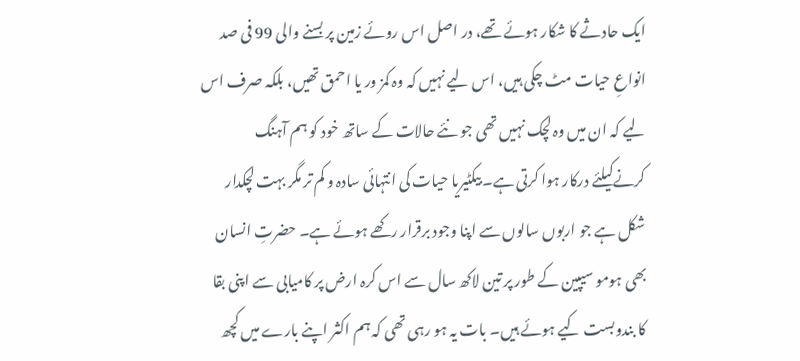ایک حادثے کا شکار ہوئے تھے، در اصل اس روئے زمین پر بسنے والی 99 فی صد انواعِ حیات مٹ چکی ہیں، اس لیے نہیں کہ وہ کمز ور یا احمق تھیں، بلکہ صرف اس لیے کہ ان میں وہ لچک نہیں تھی جو نئے حالات کے ساتھ خود کو ہم آہنگ کرنےکیلئے درکار ہوا کرتی ہے۔ بیکٹیریا حیات کی انتہائی سادہ و کم تر مگر بہت لچکدار شکل ہے جو اربوں سالوں سے اپنا وجود برقرار رکھے ہوئے ہے۔ حضرتِ انسان بھی ہومو سیپین کے طور پر تین لاکھ سال سے اس کرہ ارض پر کامیابی سے اپنی بقا کا بندوبست کیے ہوئے ہیں۔ بات یہ ہو رہی تھی کہ ہم اکثر اپنے بارے میں کچھ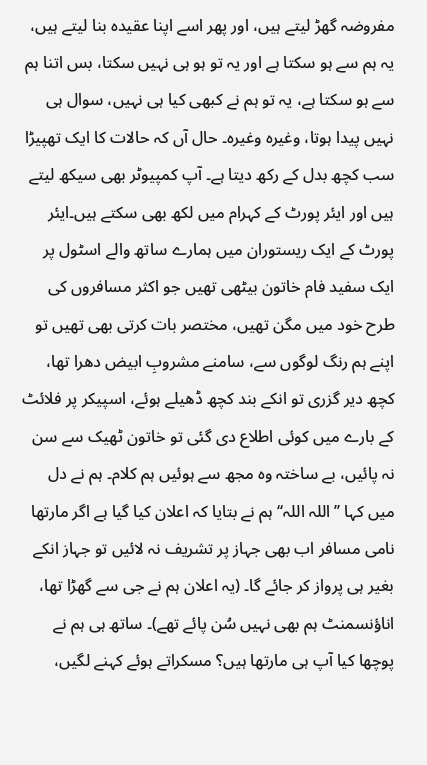مفروضہ گھڑ لیتے ہیں، اور پھر اسے اپنا عقیدہ بنا لیتے ہیں، یہ ہم سے ہو سکتا ہے اور یہ تو ہو ہی نہیں سکتا، بس اتنا ہم سے ہو سکتا ہے، یہ تو ہم نے کبھی کیا ہی نہیں، سوال ہی نہیں پیدا ہوتا، وغیرہ وغیرہ۔ حال آں کہ حالات کا ایک تھپیڑا سب کچھ بدل کے رکھ دیتا ہے۔ آپ کمپیوٹر بھی سیکھ لیتے ہیں اور ایئر پورٹ کے کہرام میں لکھ بھی سکتے ہیں۔ایئر پورٹ کے ایک ریستوران میں ہمارے ساتھ والے اسٹول پر ایک سفید فام خاتون بیٹھی تھیں جو اکثر مسافروں کی طرح خود میں مگن تھیں، مختصر بات کرتی بھی تھیں تو اپنے ہم رنگ لوگوں سے، سامنے مشروبِ ابیض دھرا تھا، کچھ دیر گزری تو انکے بند کچھ ڈھیلے ہوئے، اسپیکر پر فلائٹ کے بارے میں کوئی اطلاع دی گئی تو خاتون ٹھیک سے سن نہ پائیں، بے ساختہ وہ مجھ سے ہوئیں ہم کلام۔ ہم نے دل میں کہا ’’اللہ اللہ‘‘ ہم نے بتایا کہ اعلان کیا گیا ہے اگر مارتھا نامی مسافر اب بھی جہاز پر تشریف نہ لائیں تو جہاز انکے بغیر ہی پرواز کر جائے گا۔ (یہ اعلان ہم نے جی سے گھڑا تھا، اناؤنسمنٹ ہم بھی نہیں سُن پائے تھے)۔ ساتھ ہی ہم نے پوچھا کیا آپ ہی مارتھا ہیں؟ مسکراتے ہوئے کہنے لگیں،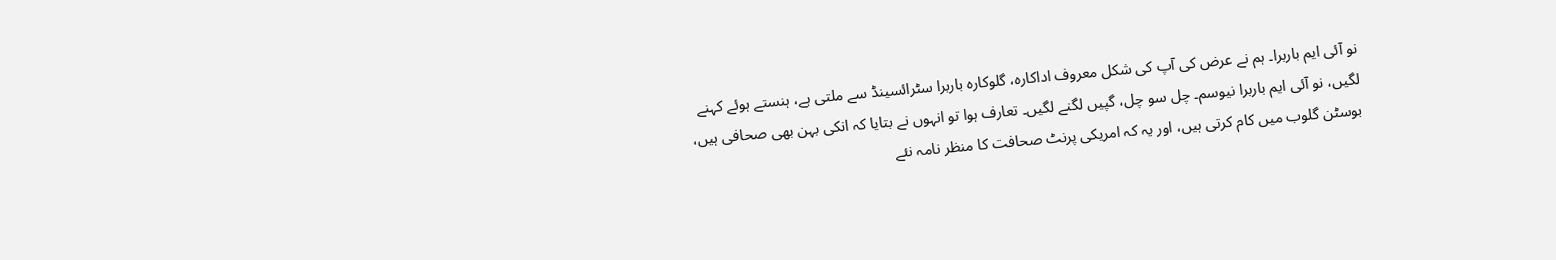نو آئی ایم باربرا۔ ہم نے عرض کی آپ کی شکل معروف اداکارہ، گلوکارہ باربرا سٹرائسینڈ سے ملتی ہے، ہنستے ہوئے کہنے لگیں، نو آئی ایم باربرا نیوسم۔ چل سو چل، گپیں لگنے لگیں۔ تعارف ہوا تو انہوں نے بتایا کہ انکی بہن بھی صحافی ہیں، بوسٹن گلوب میں کام کرتی ہیں، اور یہ کہ امریکی پرنٹ صحافت کا منظر نامہ نئے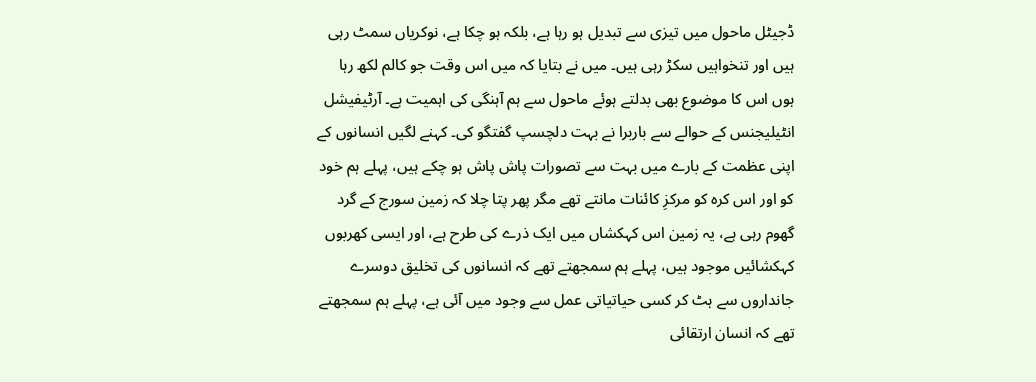ڈجیٹل ماحول میں تیزی سے تبدیل ہو رہا ہے، بلکہ ہو چکا ہے، نوکریاں سمٹ رہی ہیں اور تنخواہیں سکڑ رہی ہیں۔ میں نے بتایا کہ میں اس وقت جو کالم لکھ رہا ہوں اس کا موضوع بھی بدلتے ہوئے ماحول سے ہم آہنگی کی اہمیت ہے۔ آرٹیفیشل انٹیلیجنس کے حوالے سے باربرا نے بہت دلچسپ گفتگو کی۔ کہنے لگیں انسانوں کے اپنی عظمت کے بارے میں بہت سے تصورات پاش پاش ہو چکے ہیں، پہلے ہم خود کو اور اس کرہ کو مرکزِ کائنات مانتے تھے مگر پھر پتا چلا کہ زمین سورج کے گرد گھوم رہی ہے، یہ زمین اس کہکشاں میں ایک ذرے کی طرح ہے، اور ایسی کھربوں کہکشائیں موجود ہیں، پہلے ہم سمجھتے تھے کہ انسانوں کی تخلیق دوسرے جانداروں سے ہٹ کر کسی حیاتیاتی عمل سے وجود میں آئی ہے، پہلے ہم سمجھتے تھے کہ انسان ارتقائی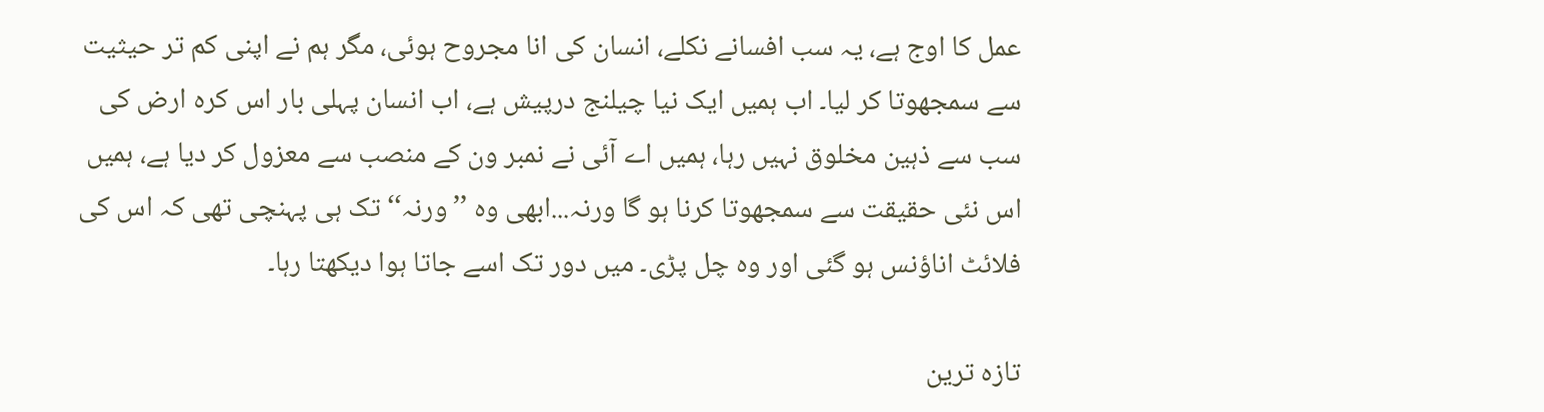عمل کا اوج ہے، یہ سب افسانے نکلے، انسان کی انا مجروح ہوئی، مگر ہم نے اپنی کم تر حیثیت سے سمجھوتا کر لیا۔ اب ہمیں ایک نیا چیلنج درپیش ہے، اب انسان پہلی بار اس کرہ ارض کی سب سے ذہین مخلوق نہیں رہا، ہمیں اے آئی نے نمبر ون کے منصب سے معزول کر دیا ہے، ہمیں اس نئی حقیقت سے سمجھوتا کرنا ہو گا ورنہ...ابھی وہ ’’ورنہ‘‘ تک ہی پہنچی تھی کہ اس کی فلائٹ اناؤنس ہو گئی اور وہ چل پڑی۔ میں دور تک اسے جاتا ہوا دیکھتا رہا۔

تازہ ترین